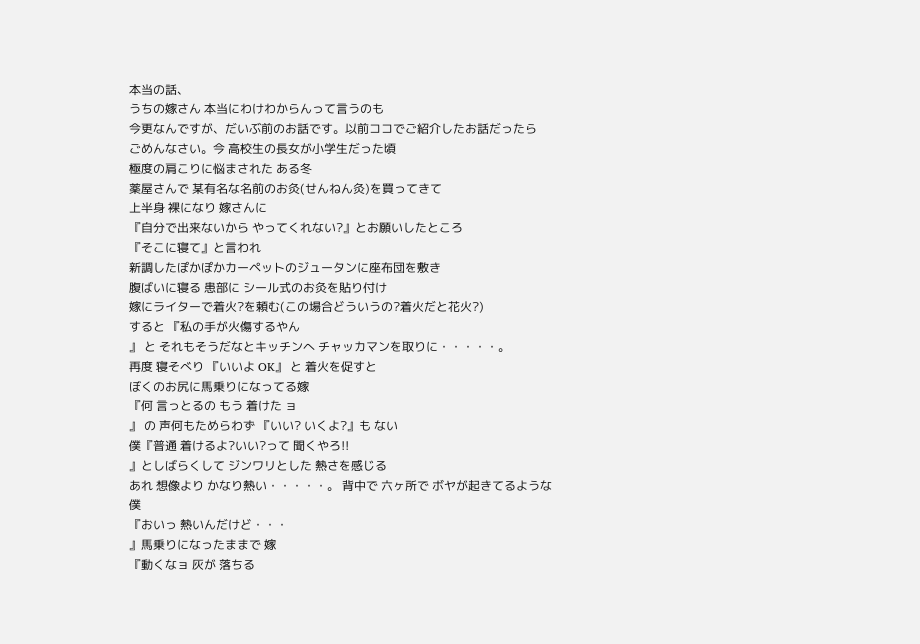本当の話、
うちの嫁さん 本当にわけわからんって言うのも
今更なんですが、だいぶ前のお話です。以前ココでご紹介したお話だったら
ごめんなさい。今 高校生の長女が小学生だった頃
極度の肩こりに悩まされた ある冬
薬屋さんで 某有名な名前のお灸(せんねん灸)を買ってきて
上半身 裸になり 嫁さんに
『自分で出来ないから やってくれない?』とお願いしたところ
『そこに寝て』と言われ
新調したぽかぽかカーペットのジュータンに座布団を敷き
腹ばいに寝る 患部に シール式のお灸を貼り付け
嫁にライターで着火?を頼む(この場合どういうの?着火だと花火?)
すると 『私の手が火傷するやん
』 と それもそうだなとキッチンへ チャッカマンを取りに・・・・・。
再度 寝そべり 『いいよ OK』 と 着火を促すと
ぼくのお尻に馬乗りになってる嫁
『何 言っとるの もう 着けた ョ
』 の 声何もためらわず 『いい? いくよ?』も ない
僕『普通 着けるよ?いい?って 聞くやろ!!
』としばらくして ジンワリとした 熱さを感じる
あれ 想像より かなり熱い・・・・・。 背中で 六ヶ所で ボヤが起きてるような
僕
『おいっ 熱いんだけど・・・
』馬乗りになったままで 嫁
『動くなョ 灰が 落ちる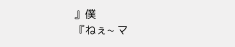』僕
『ねぇ~ マ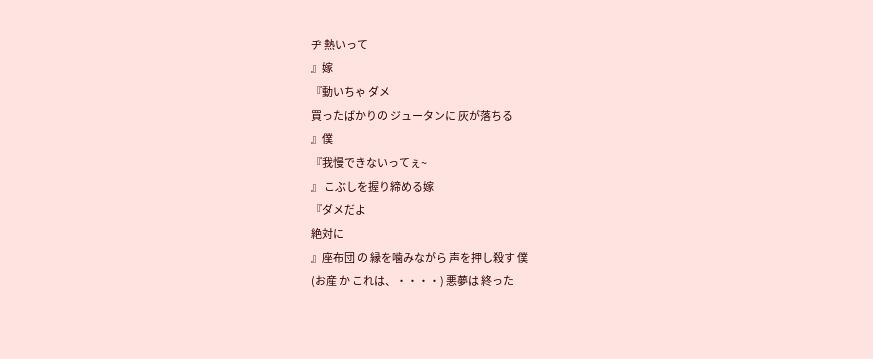ヂ 熱いって
』嫁
『動いちゃ ダメ
買ったばかりの ジュータンに 灰が落ちる
』僕
『我慢できないってぇ~
』 こぶしを握り締める嫁
『ダメだよ
絶対に
』座布団 の 縁を噛みながら 声を押し殺す 僕
(お産 か これは、・・・・) 悪夢は 終った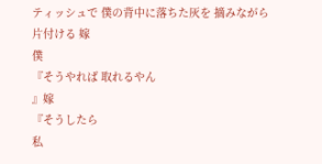ティッシュで 僕の背中に落ちた灰を 摘みながら
片付ける 嫁
僕
『そうやれば 取れるやん
』嫁
『そうしたら
私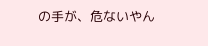の手が、危ないやん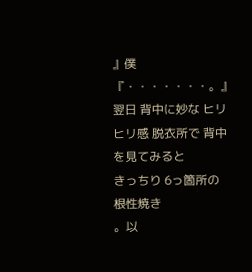』僕
『・・・・・・・。』
翌日 背中に妙な ヒリヒリ感 脱衣所で 背中を見てみると
きっちり 6っ箇所の
根性焼き
。以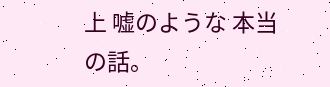上 嘘のような 本当の話。